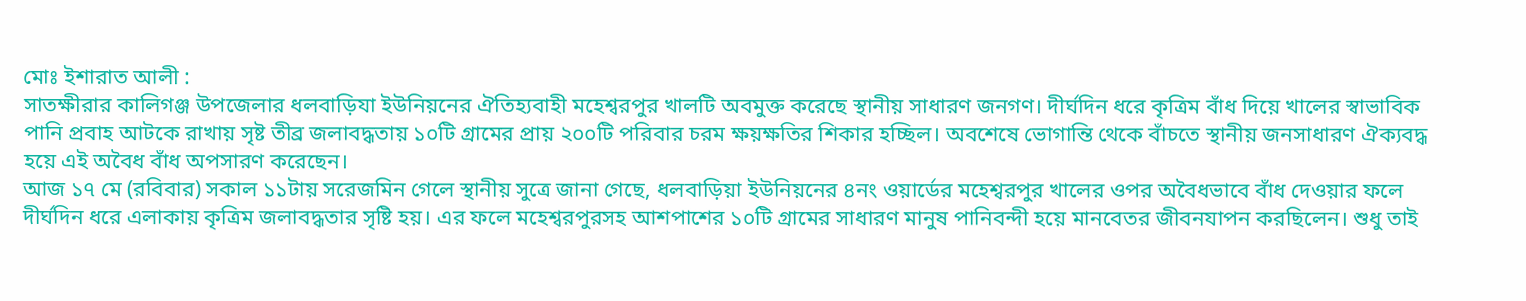মোঃ ইশারাত আলী :
সাতক্ষীরার কালিগঞ্জ উপজেলার ধলবাড়িযা ইউনিয়নের ঐতিহ্যবাহী মহেশ্বরপুর খালটি অবমুক্ত করেছে স্থানীয় সাধারণ জনগণ। দীর্ঘদিন ধরে কৃত্রিম বাঁধ দিয়ে খালের স্বাভাবিক পানি প্রবাহ আটকে রাখায় সৃষ্ট তীব্র জলাবদ্ধতায় ১০টি গ্রামের প্রায় ২০০টি পরিবার চরম ক্ষয়ক্ষতির শিকার হচ্ছিল। অবশেষে ভোগান্তি থেকে বাঁচতে স্থানীয় জনসাধারণ ঐক্যবদ্ধ হয়ে এই অবৈধ বাঁধ অপসারণ করেছেন।
আজ ১৭ মে (রবিবার) সকাল ১১টায় সরেজমিন গেলে স্থানীয় সুত্রে জানা গেছে, ধলবাড়িয়া ইউনিয়নের ৪নং ওয়ার্ডের মহেশ্বরপুর খালের ওপর অবৈধভাবে বাঁধ দেওয়ার ফলে দীর্ঘদিন ধরে এলাকায় কৃত্রিম জলাবদ্ধতার সৃষ্টি হয়। এর ফলে মহেশ্বরপুরসহ আশপাশের ১০টি গ্রামের সাধারণ মানুষ পানিবন্দী হয়ে মানবেতর জীবনযাপন করছিলেন। শুধু তাই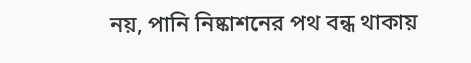নয়, পানি নিষ্কাশনের পথ বন্ধ থাকায়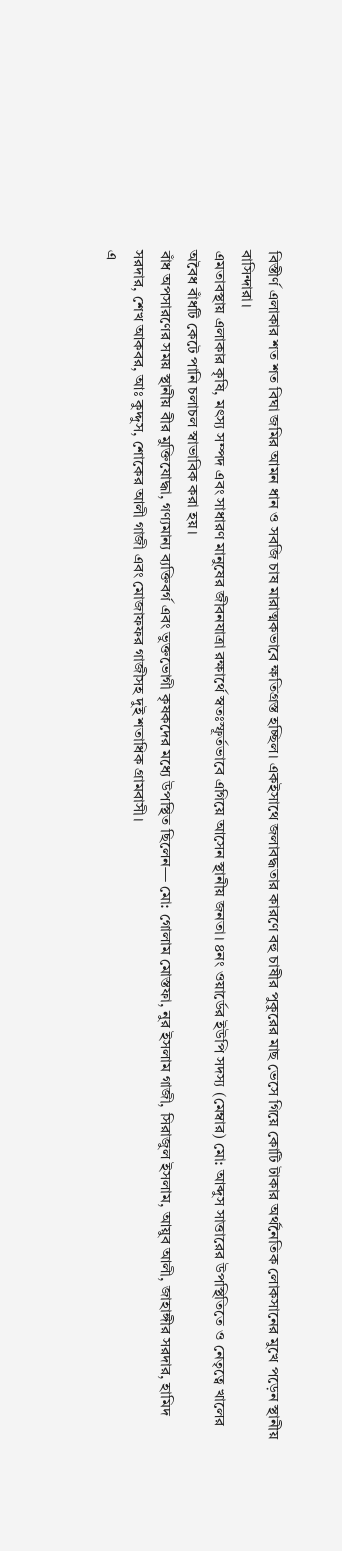বিস্তীর্ণ এলাকার শত শত বিঘা জমির আমন ধান ও সবজি চাষ মারাত্মকভাবে ক্ষতিগ্রস্ত হচ্ছিল। একইসাথে জলাবদ্ধতার কারণে বহু চাষীর পুকুরের মাছ ভেসে গিয়ে কোটি টাকার অর্থনৈতিক লোকসানের মুখে পড়েন স্থানীয় বাসিন্দারা।
এমতাবস্থায় এলাকার কৃষি, মৎস্য সম্পদ এবং সাধারণ মানুষের জীবনযাত্রা রক্ষার্থে স্বতঃস্ফূর্তভাবে এগিয়ে আসেন স্থানীয় জনতা। ৪নং ওয়ার্ডের ইউপি সদস্য (মেম্বার) মো: আব্দুস সাত্তারের উপস্থিতিতে ও নেতৃত্বে খালের অবৈধ বাঁধটি কেটে পানি চলাচল স্বাভাবিক করা হয়।
বাঁধ অপসারণের সময় স্থানীয় বীর মুক্তিযোদ্ধা, গণ্যমান্য ব্যক্তিবর্গ এবং ভুক্তভোগী কৃষকদের মধ্যে উপস্থিত ছিলেন— মো: গোলাম মোস্তফা, নুর ইসলাম গাজী, সিরাজুল ইসলাম, আয়ুব আলী, জাহাঙ্গীর সরদার, হামিদ সরদার, শেখ আকবর, আঃ কুদ্দুস, শোকের আলী গাজী এবং মোজাফফর গাজীসহ দুই শতাধিক গ্রামবাসী।
এ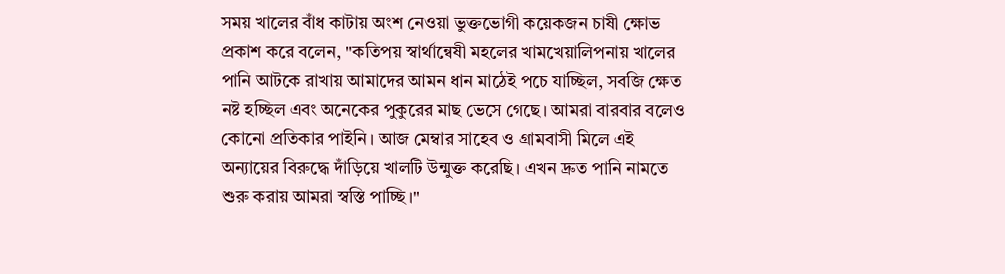সময় খালের বাঁধ কাটায় অংশ নেওয়া ভুক্তভোগী কয়েকজন চাষী ক্ষোভ প্রকাশ করে বলেন, "কতিপয় স্বার্থান্বেষী মহলের খামখেয়ালিপনায় খালের পানি আটকে রাখায় আমাদের আমন ধান মাঠেই পচে যাচ্ছিল, সবজি ক্ষেত নষ্ট হচ্ছিল এবং অনেকের পুকুরের মাছ ভেসে গেছে। আমরা বারবার বলেও কোনো প্রতিকার পাইনি। আজ মেম্বার সাহেব ও গ্রামবাসী মিলে এই অন্যায়ের বিরুদ্ধে দাঁড়িয়ে খালটি উন্মুক্ত করেছি। এখন দ্রুত পানি নামতে শুরু করায় আমরা স্বস্তি পাচ্ছি।"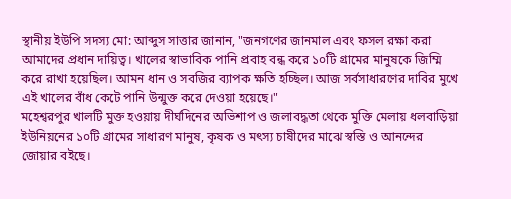স্থানীয় ইউপি সদস্য মো: আব্দুস সাত্তার জানান, "জনগণের জানমাল এবং ফসল রক্ষা করা আমাদের প্রধান দায়িত্ব। খালের স্বাভাবিক পানি প্রবাহ বন্ধ করে ১০টি গ্রামের মানুষকে জিম্মি করে রাখা হয়েছিল। আমন ধান ও সবজির ব্যাপক ক্ষতি হচ্ছিল। আজ সর্বসাধারণের দাবির মুখে এই খালের বাঁধ কেটে পানি উন্মুক্ত করে দেওয়া হয়েছে।"
মহেশ্বরপুর খালটি মুক্ত হওয়ায় দীর্ঘদিনের অভিশাপ ও জলাবদ্ধতা থেকে মুক্তি মেলায় ধলবাড়িয়া ইউনিয়নের ১০টি গ্রামের সাধারণ মানুষ, কৃষক ও মৎস্য চাষীদের মাঝে স্বস্তি ও আনন্দের জোয়ার বইছে।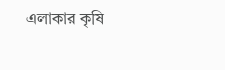এলাকার কৃষি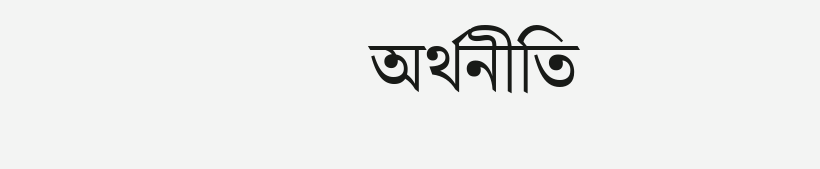অর্থনীতি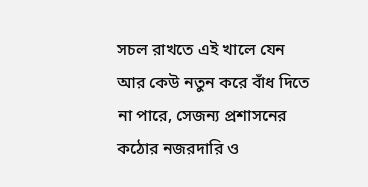সচল রাখতে এই খালে যেন আর কেউ নতুন করে বাঁধ দিতে না পারে, সেজন্য প্রশাসনের কঠোর নজরদারি ও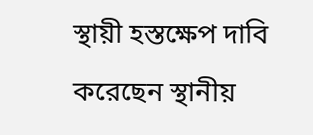স্থায়ী হস্তক্ষেপ দাবি করেছেন স্থানীয়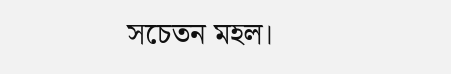সচেতন মহল।